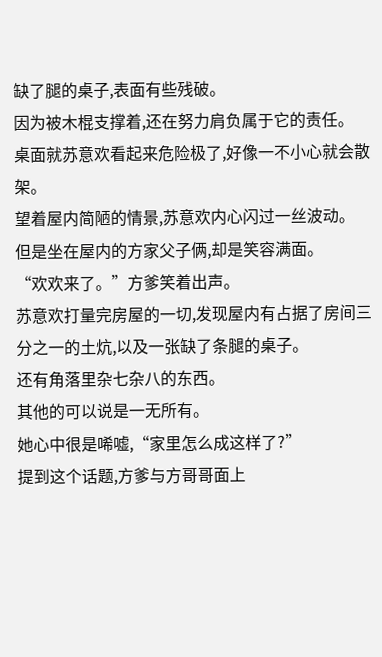缺了腿的桌子,表面有些残破。
因为被木棍支撑着,还在努力肩负属于它的责任。
桌面就苏意欢看起来危险极了,好像一不小心就会散架。
望着屋内简陋的情景,苏意欢内心闪过一丝波动。
但是坐在屋内的方家父子俩,却是笑容满面。
“欢欢来了。”方爹笑着出声。
苏意欢打量完房屋的一切,发现屋内有占据了房间三分之一的土炕,以及一张缺了条腿的桌子。
还有角落里杂七杂八的东西。
其他的可以说是一无所有。
她心中很是唏嘘,“家里怎么成这样了?”
提到这个话题,方爹与方哥哥面上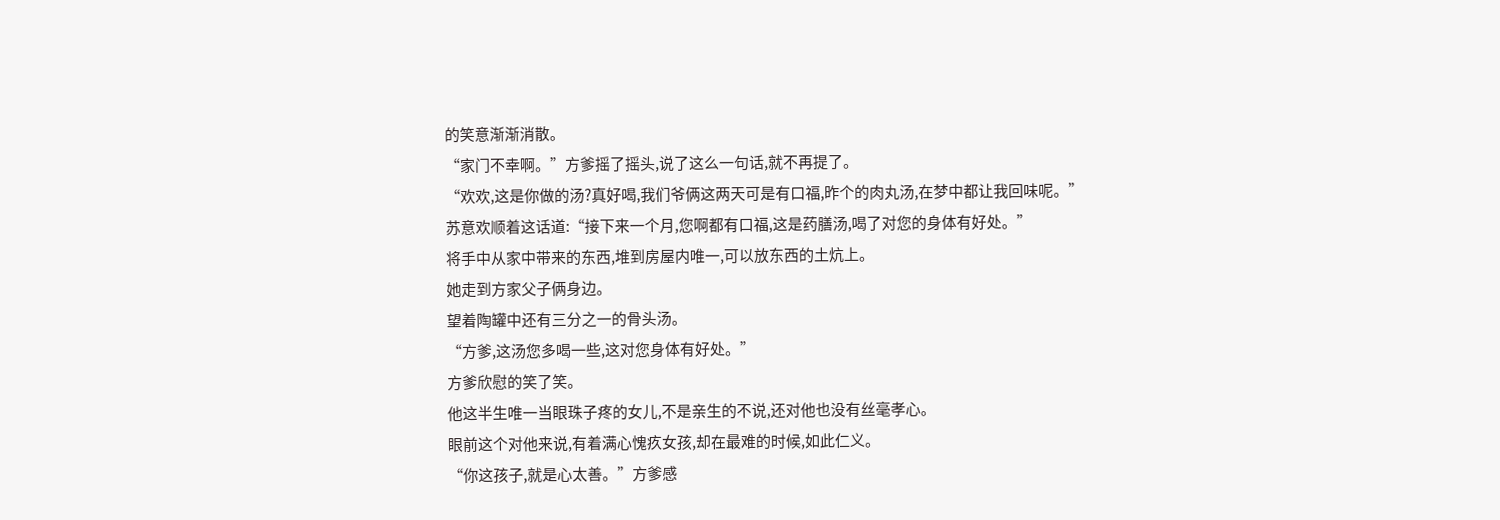的笑意渐渐消散。
“家门不幸啊。”方爹摇了摇头,说了这么一句话,就不再提了。
“欢欢,这是你做的汤?真好喝,我们爷俩这两天可是有口福,昨个的肉丸汤,在梦中都让我回味呢。”
苏意欢顺着这话道:“接下来一个月,您啊都有口福,这是药膳汤,喝了对您的身体有好处。”
将手中从家中带来的东西,堆到房屋内唯一,可以放东西的土炕上。
她走到方家父子俩身边。
望着陶罐中还有三分之一的骨头汤。
“方爹,这汤您多喝一些,这对您身体有好处。”
方爹欣慰的笑了笑。
他这半生唯一当眼珠子疼的女儿,不是亲生的不说,还对他也没有丝毫孝心。
眼前这个对他来说,有着满心愧疚女孩,却在最难的时候,如此仁义。
“你这孩子,就是心太善。”方爹感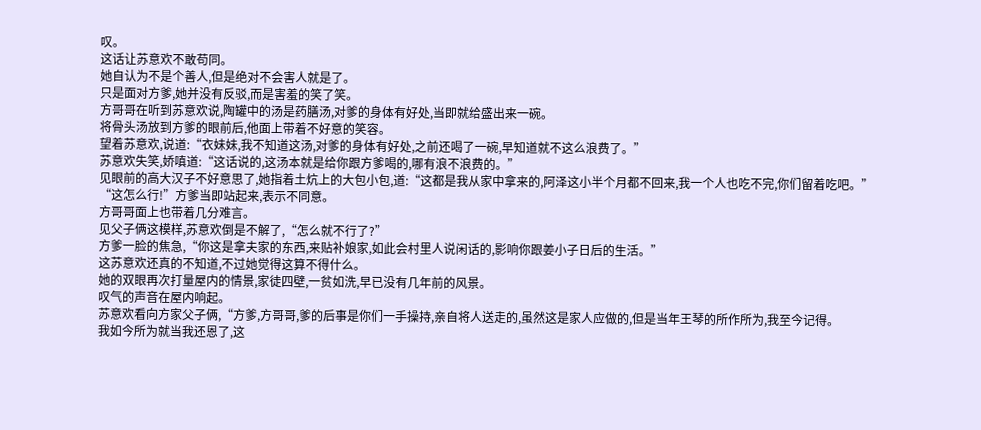叹。
这话让苏意欢不敢苟同。
她自认为不是个善人,但是绝对不会害人就是了。
只是面对方爹,她并没有反驳,而是害羞的笑了笑。
方哥哥在听到苏意欢说,陶罐中的汤是药膳汤,对爹的身体有好处,当即就给盛出来一碗。
将骨头汤放到方爹的眼前后,他面上带着不好意的笑容。
望着苏意欢,说道:“衣妹妹,我不知道这汤,对爹的身体有好处,之前还喝了一碗,早知道就不这么浪费了。”
苏意欢失笑,娇嗔道:“这话说的,这汤本就是给你跟方爹喝的,哪有浪不浪费的。”
见眼前的高大汉子不好意思了,她指着土炕上的大包小包,道:“这都是我从家中拿来的,阿泽这小半个月都不回来,我一个人也吃不完,你们留着吃吧。”
“这怎么行!”方爹当即站起来,表示不同意。
方哥哥面上也带着几分难言。
见父子俩这模样,苏意欢倒是不解了,“怎么就不行了?”
方爹一脸的焦急,“你这是拿夫家的东西,来贴补娘家,如此会村里人说闲话的,影响你跟姜小子日后的生活。”
这苏意欢还真的不知道,不过她觉得这算不得什么。
她的双眼再次打量屋内的情景,家徒四壁,一贫如洗,早已没有几年前的风景。
叹气的声音在屋内响起。
苏意欢看向方家父子俩,“方爹,方哥哥,爹的后事是你们一手操持,亲自将人送走的,虽然这是家人应做的,但是当年王琴的所作所为,我至今记得。
我如今所为就当我还恩了,这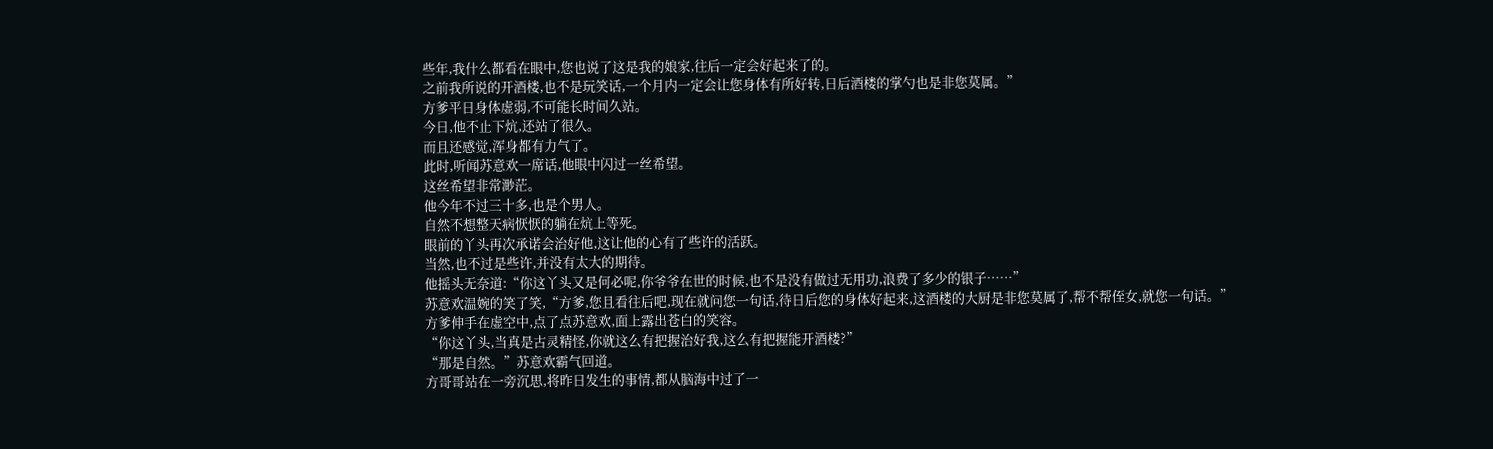些年,我什么都看在眼中,您也说了这是我的娘家,往后一定会好起来了的。
之前我所说的开酒楼,也不是玩笑话,一个月内一定会让您身体有所好转,日后酒楼的掌勺也是非您莫属。”
方爹平日身体虚弱,不可能长时间久站。
今日,他不止下炕,还站了很久。
而且还感觉,浑身都有力气了。
此时,听闻苏意欢一席话,他眼中闪过一丝希望。
这丝希望非常渺茫。
他今年不过三十多,也是个男人。
自然不想整天病恹恹的躺在炕上等死。
眼前的丫头再次承诺会治好他,这让他的心有了些许的活跃。
当然,也不过是些许,并没有太大的期待。
他摇头无奈道:“你这丫头又是何必呢,你爷爷在世的时候,也不是没有做过无用功,浪费了多少的银子……”
苏意欢温婉的笑了笑,“方爹,您且看往后吧,现在就问您一句话,待日后您的身体好起来,这酒楼的大厨是非您莫属了,帮不帮侄女,就您一句话。”
方爹伸手在虚空中,点了点苏意欢,面上露出苍白的笑容。
“你这丫头,当真是古灵精怪,你就这么有把握治好我,这么有把握能开酒楼?”
“那是自然。”苏意欢霸气回道。
方哥哥站在一旁沉思,将昨日发生的事情,都从脑海中过了一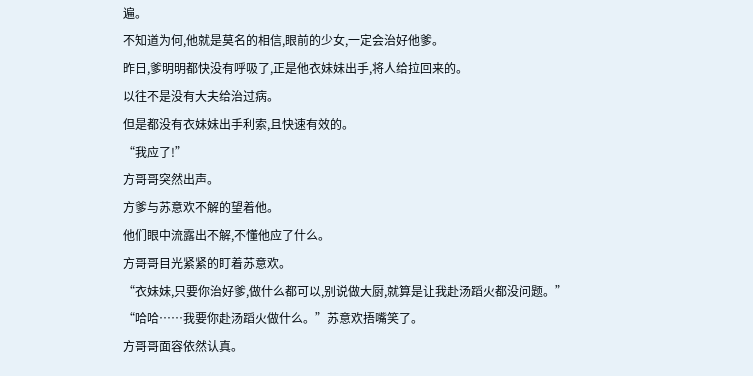遍。
不知道为何,他就是莫名的相信,眼前的少女,一定会治好他爹。
昨日,爹明明都快没有呼吸了,正是他衣妹妹出手,将人给拉回来的。
以往不是没有大夫给治过病。
但是都没有衣妹妹出手利索,且快速有效的。
“我应了!”
方哥哥突然出声。
方爹与苏意欢不解的望着他。
他们眼中流露出不解,不懂他应了什么。
方哥哥目光紧紧的盯着苏意欢。
“衣妹妹,只要你治好爹,做什么都可以,别说做大厨,就算是让我赴汤蹈火都没问题。”
“哈哈……我要你赴汤蹈火做什么。”苏意欢捂嘴笑了。
方哥哥面容依然认真。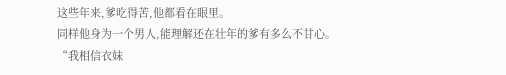这些年来,爹吃得苦,他都看在眼里。
同样他身为一个男人,能理解还在壮年的爹有多么不甘心。
“我相信衣妹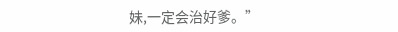妹,一定会治好爹。”